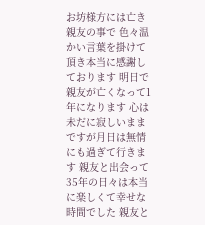お坊様方には亡き親友の事で 色々温かい言葉を掛けて頂き本当に感謝しております 明日で親友が亡くなって1年になります 心は未だに寂しいままですが月日は無情にも過ぎて行きます 親友と出会って35年の日々は本当に楽しくて幸せな時間でした 親友と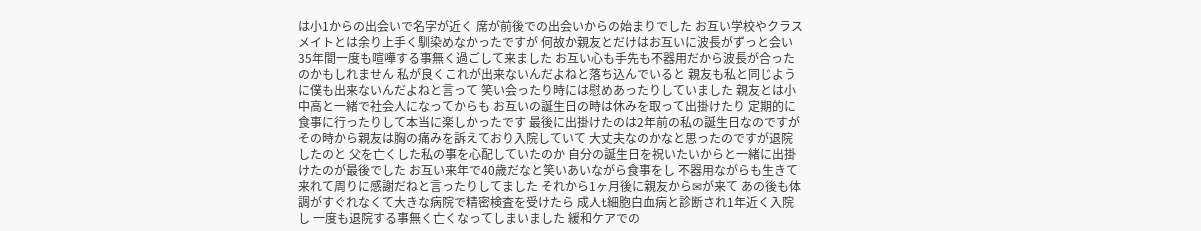は小1からの出会いで名字が近く 席が前後での出会いからの始まりでした お互い学校やクラスメイトとは余り上手く馴染めなかったですが 何故か親友とだけはお互いに波長がずっと会い 35年間一度も喧嘩する事無く過ごして来ました お互い心も手先も不器用だから波長が合ったのかもしれません 私が良くこれが出来ないんだよねと落ち込んでいると 親友も私と同じように僕も出来ないんだよねと言って 笑い会ったり時には慰めあったりしていました 親友とは小中高と一緒で社会人になってからも お互いの誕生日の時は休みを取って出掛けたり 定期的に食事に行ったりして本当に楽しかったです 最後に出掛けたのは2年前の私の誕生日なのですが その時から親友は胸の痛みを訴えており入院していて 大丈夫なのかなと思ったのですが退院したのと 父を亡くした私の事を心配していたのか 自分の誕生日を祝いたいからと一緒に出掛けたのが最後でした お互い来年で40歳だなと笑いあいながら食事をし 不器用ながらも生きて来れて周りに感謝だねと言ったりしてました それから1ヶ月後に親友から✉が来て あの後も体調がすぐれなくて大きな病院で精密検査を受けたら 成人t細胞白血病と診断され1年近く入院し 一度も退院する事無く亡くなってしまいました 緩和ケアでの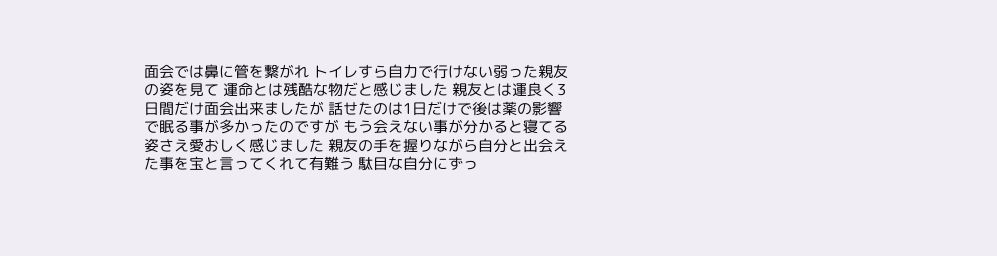面会では鼻に管を繋がれ トイレすら自力で行けない弱った親友の姿を見て 運命とは残酷な物だと感じました 親友とは運良く3日間だけ面会出来ましたが 話せたのは1日だけで後は薬の影響で眠る事が多かったのですが もう会えない事が分かると寝てる姿さえ愛おしく感じました 親友の手を握りながら自分と出会えた事を宝と言ってくれて有難う 駄目な自分にずっ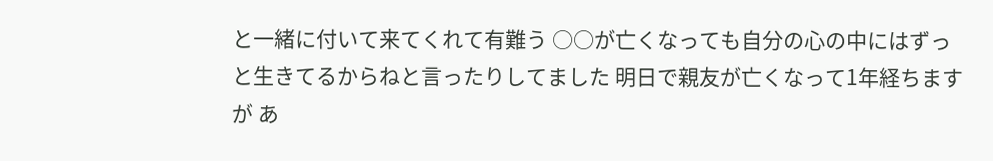と一緒に付いて来てくれて有難う ○○が亡くなっても自分の心の中にはずっと生きてるからねと言ったりしてました 明日で親友が亡くなって1年経ちますが あ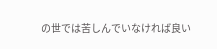の世では苦しんでいなければ良い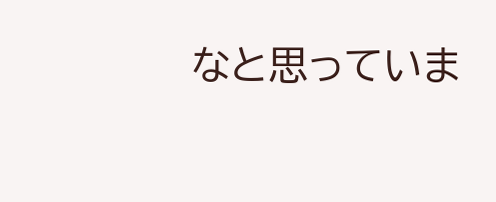なと思っていま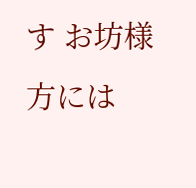す お坊様方には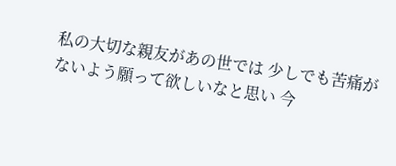私の大切な親友があの世では 少しでも苦痛がないよう願って欲しいなと思い 今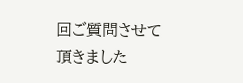回ご質問させて頂きました